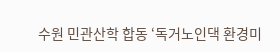수원 민관산학 합동 ‘독거노인댁 환경미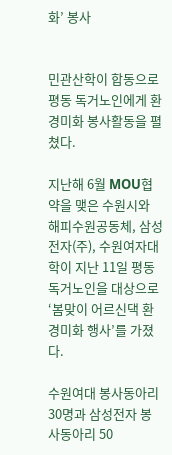화’ 봉사


민관산학이 합동으로 평동 독거노인에게 환경미화 봉사활동을 펼쳤다.

지난해 6월 MOU협약을 맺은 수원시와 해피수원공동체, 삼성전자(주), 수원여자대학이 지난 11일 평동 독거노인을 대상으로 ‘봄맞이 어르신댁 환경미화 행사’를 가졌다.

수원여대 봉사동아리 30명과 삼성전자 봉사동아리 50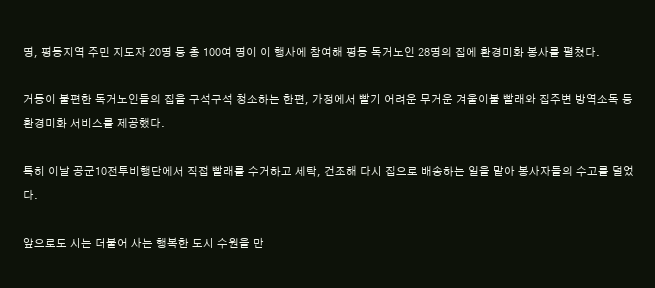명, 평동지역 주민 지도자 20명 등 총 100여 명이 이 행사에 참여해 평동 독거노인 28명의 집에 환경미화 봉사를 펼쳤다.

거동이 불편한 독거노인들의 집을 구석구석 청소하는 한편, 가정에서 빨기 어려운 무거운 겨울이불 빨래와 집주변 방역소독 등 환경미화 서비스를 제공했다.

특히 이날 공군10전투비행단에서 직접 빨래를 수거하고 세탁, 건조해 다시 집으로 배송하는 일을 맡아 봉사자들의 수고를 덜었다.

앞으로도 시는 더불어 사는 행복한 도시 수원을 만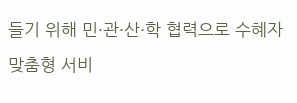들기 위해 민·관·산·학 협력으로 수혜자 맞춤형 서비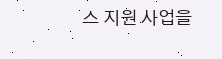스 지원 사업을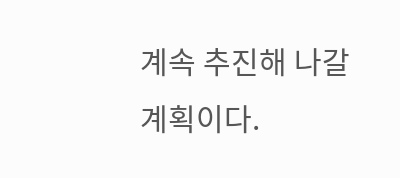계속 추진해 나갈 계획이다.